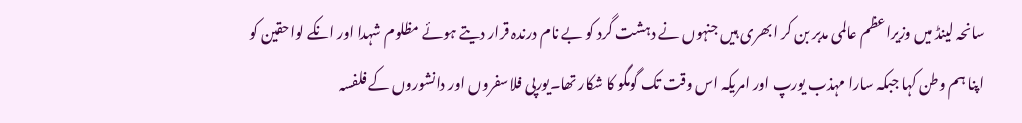سانحہ لینڈ میں وزیراعظم عالمی مدبر بن کر ابھری ہیں جنہوں نے دہشت گرد کو بے نام درندہ قرار دیتے ہوئے مظلوم شہدا اور انکے لواحقین کو اپنا ہم وطن کہا جبکہ سارا مہذب یورپ اور امریکہ اس وقت تک گومگو کا شکار تھا۔یورپی فلاسفروں اور دانشوروں کے فلفسہ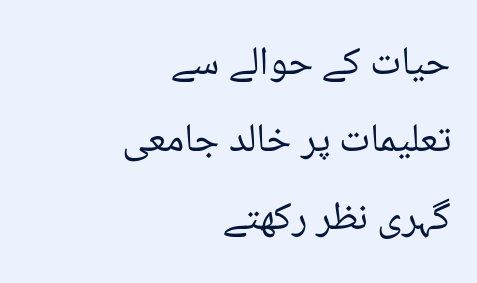حیات کے حوالے سے تعلیمات پر خالد جامعی گہری نظر رکھتے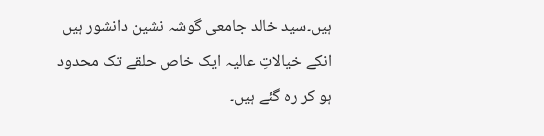ہیں۔سید خالد جامعی گوشہ نشین دانشور ہیں انکے خیالاتِ عالیہ ایک خاص حلقے تک محدود ہو کر رہ گئے ہیں۔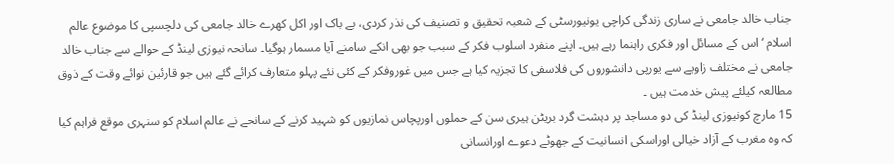جناب خالد جامعی نے ساری زندگی کراچی یونیورسٹی کے شعبہ تحقیق و تصنیف کی نذر کردی، بے باک اور اکل کھرے خالد جامعی کی دلچسپی کا موضوع عالم اسلام ‘اس کے مسائل اور فکری راہنما رہے ہیں۔ اپنے منفرد اسلوب فکر کے سبب جو بھی انکے سامنے آیا مسمار ہوگیا۔ سانحہ نیوزی لینڈ کے حوالے سے جناب خالد جامعی نے مختلف زاویے سے یورپی دانشوروں کی فلاسفی کا تجزیہ کیا ہے جس میں غوروفکر کے کئی نئے پہلو متعارف کرائے گئے ہیں جو قارئین نوائے وقت کے ذوق مطالعہ کیلئے پیش خدمت ہیں ۔
15 مارچ کونیوزی لینڈ کی دو مساجد پر دہشت گرد بریٹن ہیری سن کے حملوں اورپچاس نمازیوں کو شہید کرنے کے سانحے نے عالم اسلام کو سنہری موقع فراہم کیا کہ وہ مغرب کے آزاد خیالی اوراسکی انسانیت کے جھوٹے دعوے اورانسانی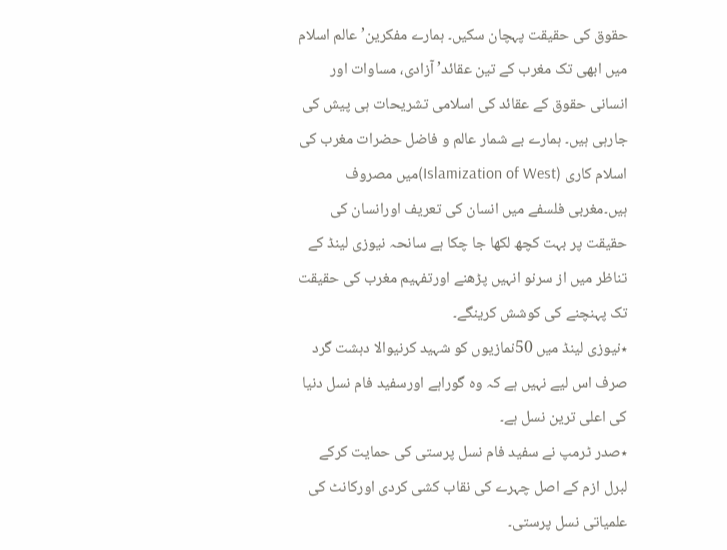حقوق کی حقیقت پہچان سکیں۔ ہمارے مفکرین’ عالم اسلام میں ابھی تک مغرب کے تین عقائد’ آزادی، مساوات اور انسانی حقوق کے عقائد کی اسلامی تشریحات ہی پیش کی جارہی ہیں۔ ہمارے بے شمار عالم و فاضل حضرات مغرب کی اسلام کاری (Islamization of West)میں مصروف ہیں۔مغربی فلسفے میں انسان کی تعریف اورانسان کی حقیقت پر بہت کچھ لکھا جا چکا ہے سانحہ نیوزی لینڈ کے تناظر میں از سرنو انہیں پڑھنے اورتفہیم مغرب کی حقیقت تک پہنچنے کی کوشش کرینگے۔
٭نیوزی لینڈ میں 50نمازیوں کو شہید کرنیوالا دہشت گرد صرف اس لیے نہیں ہے کہ وہ گوراہے اورسفید فام نسل دنیا کی اعلی ترین نسل ہے۔
٭صدر ٹرمپ نے سفید فام نسل پرستی کی حمایت کرکے لبرل ازم کے اصل چہرے کی نقاب کشی کردی اورکانٹ کی علمیاتی نسل پرستی۔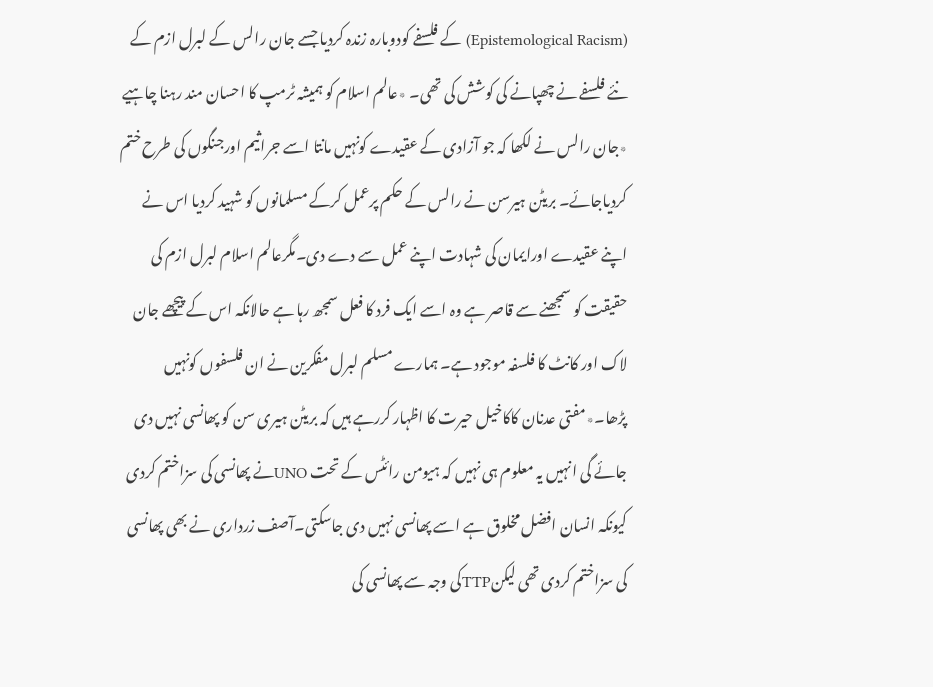(Epistemological Racism) کے فلسفے کودوبارہ زندہ کردیا جسے جان رالس کے لبرل ازم کے نئے فلسفے نے چھپانے کی کوشش کی تھی۔ ٭عالم اسلام کو ہمیشہ ٹرمپ کا احسان مند رہنا چاہیے ٭جان رالس نے لکھا کہ جو آزادی کے عقیدے کونہیں مانتا اسے جراثیم اورجنگوں کی طرح ختم کردیاجائے۔ بریٹن ہیرسن نے رالس کے حکم پرعمل کرکے مسلمانوں کو شہید کردیا اس نے اپنے عقیدے اورایمان کی شہادت اپنے عمل سے دے دی۔مگرعالم اسلام لبرل ازم کی حقیقت کو سمجھنے سے قاصر ہے وہ اسے ایک فرد کا فعل سمجھ رہا ہے حالانکہ اس کے پیچھے جان لاک اور کانٹ کا فلسفہ موجود ہے۔ ہمارے مسلم لبرل مفکرین نے ان فلسفوں کونہیں پڑھا۔٭مفتی عدنان کاکاخیل حیرت کا اظہار کررہے ہیں کہ بریٹن ہیری سن کو پھانسی نہیں دی جائے گی انہیں یہ معلوم ہی نہیں کہ ہیومن رائٹس کے تحت UNOنے پھانسی کی سزاختم کردی کیونکہ انسان افضل مخلوق ہے اسے پھانسی نہیں دی جاسکتی۔آصف زرداری نے بھی پھانسی کی سزاختم کردی تھی لیکنTTPکی وجہ سے پھانسی کی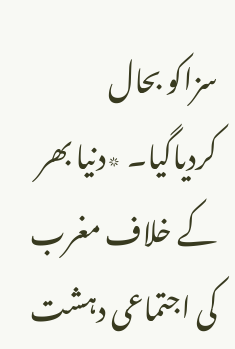سزاکو بحال کردیاگیا۔ ٭دنیا بھر کے خلاف مغرب کی اجتماعی دہشت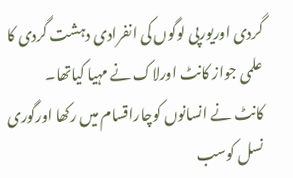گردی اوریورپی لوگوں کی انفرادی دہشت گردی کا علمی جواز کانٹ اورلاک نے مہیا کیاتھا۔
کانٹ نے انسانوں کوچاراقسام میں رکھا اورگوری نسل کوسب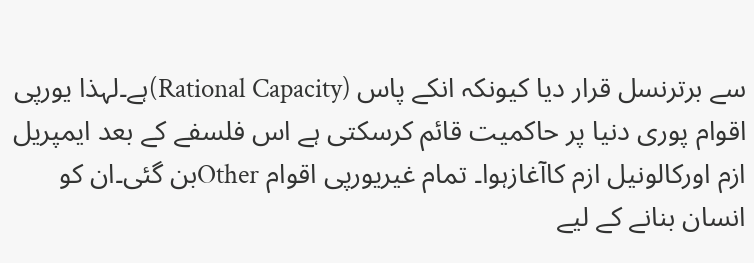سے برترنسل قرار دیا کیونکہ انکے پاس (Rational Capacity)ہے۔لہذا یورپی اقوام پوری دنیا پر حاکمیت قائم کرسکتی ہے اس فلسفے کے بعد ایمپریل ازم اورکالونیل ازم کاآغازہوا۔ تمام غیریورپی اقوام Otherبن گئی۔ان کو انسان بنانے کے لیے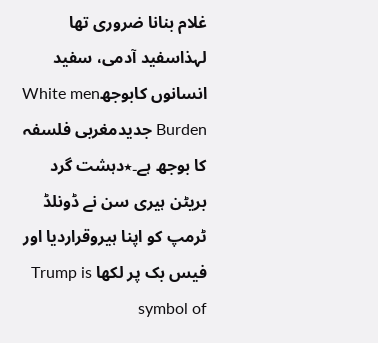غلام بنانا ضروری تھا لہذاسفید آدمی، سفید انسانوں کابوجھWhite men Burden جدیدمغربی فلسفہ کا بوجھ ہے۔٭دہشت گرد بریٹن ہیری سن نے ڈونلڈ ٹرمپ کو اپنا ہیروقراردیا اور فیس بک پر لکھا Trump is symbol of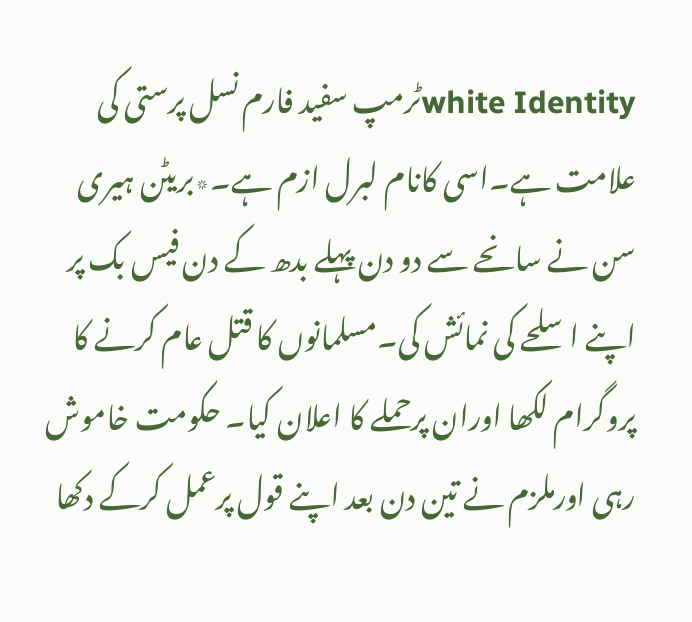white Identityٹرمپ سفید فارم نسل پرستی کی علامت ہے۔اسی کانام لبرل ازم ہے۔٭بریٹن ہیری سن نے سانحے سے دو دن پہلے بدھ کے دن فیس بک پر اپنے اسلحے کی نمائش کی۔مسلمانوں کا قتل عام کرنے کا پروگرام لکھا اوران پرحملے کا اعلان کیا۔ حکومت خاموش رہی اورملزم نے تین دن بعد اپنے قول پرعمل کرکے دکھا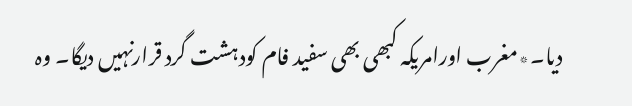دیا۔٭مغرب اورامریکہ کبھی بھی سفید فام کودہشت گرد قرارنہیں دیگا۔ وہ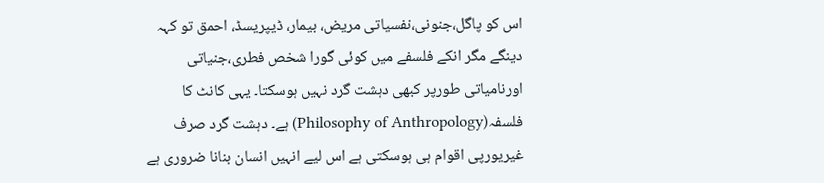اس کو پاگل،جنونی،نفسیاتی مریض، بیمار، ڈیپریسڈ، احمق تو کہہ دینگے مگر انکے فلسفے میں کوئی گورا شخص فطری،جنیاتی اورنامیاتی طورپر کبھی دہشت گرد نہیں ہوسکتا۔ یہی کانٹ کا فلسفہ(Philosophy of Anthropology) ہے۔ دہشت گرد صرف غیریورپی اقوام ہی ہوسکتی ہے اس لیے انہیں انسان بنانا ضروری ہے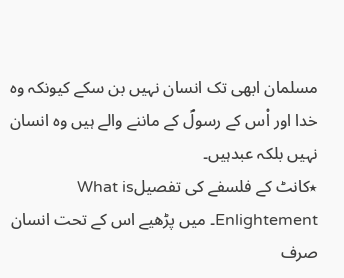مسلمان ابھی تک انسان نہیں بن سکے کیونکہ وہ خدا اور اْس کے رسولؐ کے ماننے والے ہیں وہ انسان نہیں بلکہ عبدہیں۔
٭کانٹ کے فلسفے کی تفصیلWhat is Enlightement۔ میں پڑھیے اس کے تحت انسان صرف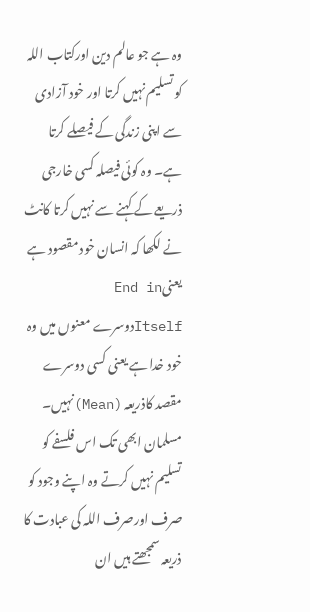وہ ہے جو عالم دین اورکتاب اللہ کو تسلیم نہیں کرتا اور خود آزادی سے اپنی زندگی کے فیصلے کرتا ہے۔ وہ کوئی فیصلہ کسی خارجی ذریعے کے کہنے سے نہیں کرتا کانٹ نے لکھا کہ انسان خود مقصود ہے یعنیEnd in Itselfدوسرے معنوں میں وہ خود خدا ہے یعنی کسی دوسرے مقصد کاذریعہ (Mean)نہیں۔ مسلمان ابھی تک اس فلسفے کو تسلیم نہیں کرتے وہ اپنے وجود کو صرف اورصرف اللہ کی عبادت کا ذریعہ سمجھتے ہیں ان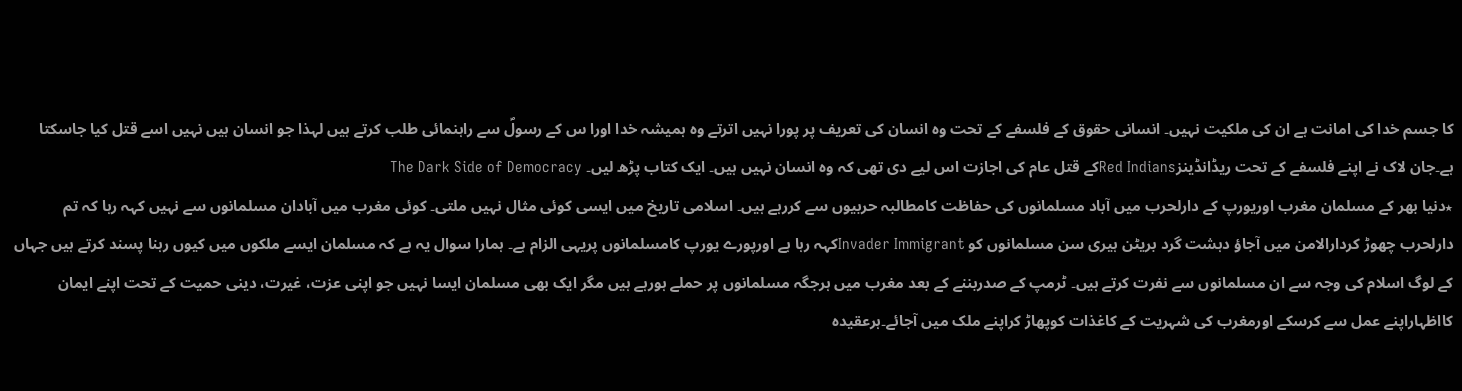کا جسم خدا کی امانت ہے ان کی ملکیت نہیں۔ انسانی حقوق کے فلسفے کے تحت وہ انسان کی تعریف پر پورا نہیں اترتے وہ ہمیشہ خدا اورا س کے رسولؐ سے راہنمائی طلب کرتے ہیں لہذا جو انسان ہیں نہیں اسے قتل کیا جاسکتا ہے۔جان لاک نے اپنے فلسفے کے تحت ریڈانڈینزRed Indiansکے قتل عام کی اجازت اس لیے دی تھی کہ وہ انسان نہیں ہیں۔ ایک کتاب پڑھ لیں۔ The Dark Side of Democracy
٭دنیا بھر کے مسلمان مغرب اوریورپ کے دارلحرب میں آباد مسلمانوں کی حفاظت کامطالبہ حربیوں سے کررہے ہیں۔ اسلامی تاریخ میں ایسی کوئی مثال نہیں ملتی۔ کوئی مغرب میں آبادان مسلمانوں سے نہیں کہہ رہا کہ تم دارلحرب چھوڑ کردارالامن میں آجاؤ دہشت گرد بریٹن ہیری سن مسلمانوں کو Invader Immigrantکہہ رہا ہے اورپورے یورپ کامسلمانوں پریہی الزام ہے۔ ہمارا سوال یہ ہے کہ مسلمان ایسے ملکوں میں کیوں رہنا پسند کرتے ہیں جہاں کے لوگ اسلام کی وجہ سے ان مسلمانوں سے نفرت کرتے ہیں۔ ٹرمپ کے صدربننے کے بعد مغرب میں ہرجگہ مسلمانوں پر حملے ہورہے ہیں مگر ایک بھی مسلمان ایسا نہیں جو اپنی عزت، غیرت، دینی حمیت کے تحت اپنے ایمان کااظہاراپنے عمل سے کرسکے اورمغرب کی شہریت کے کاغذات کوپھاڑ کراپنے ملک میں آجائے۔ہرعقیدہ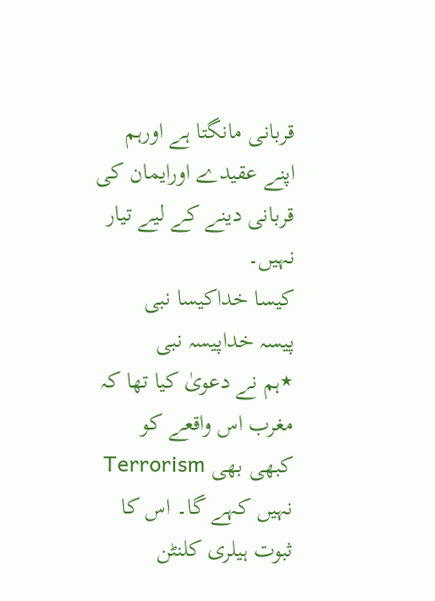قربانی مانگتا ہے اورہم اپنے عقیدے اورایمان کی قربانی دینے کے لیے تیار نہیں۔
کیسا خداکیسا نبی
پیسہ خداپیسہ نبی
٭ہم نے دعویٰ کیا تھا کہ مغرب اس واقعے کو کبھی بھی Terrorism نہیں کہے گا۔ اس کا ثبوت ہیلری کلنٹن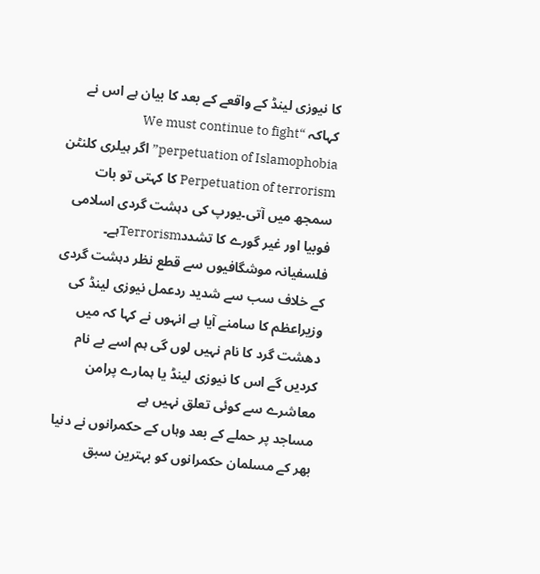کا نیوزی لینڈ کے واقعے کے بعد کا بیان ہے اس نے کہاکہ “We must continue to fight perpetuation of Islamophobia” اگر ہیلری کلنٹن Perpetuation of terrorism کا کہتی تو بات سمجھ میں آتی۔یورپ کی دہشت گردی اسلامی فوبیا اور غیر گورے کا تشددTerrorismہے۔
فلسفیانہ موشگافیوں سے قطع نظر دہشت گردی کے خلاف سب سے شدید ردعمل نیوزی لینڈ کی وزیراعظم کا سامنے آیا ہے انہوں نے کہا کہ میں دھشت گرد کا نام نہیں لوں گی ہم اسے بے نام کردیں گے اس کا نیوزی لینڈ یا ہمارے پرامن معاشرے سے کوئی تعلق نہیں ہے
مساجد پر حملے کے بعد وہاں کے حکمرانوں نے دنیا بھر کے مسلمان حکمرانوں کو بہترین سبق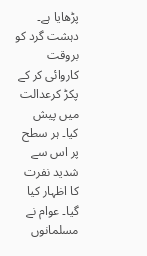پڑھایا ہے۔ دہشت گرد کو بروقت کاروائی کر کے پکڑ کرعدالت میں پیش کیا۔ ہر سطح پر اس سے شدید نفرت کا اظہار کیا گیا۔ عوام نے مسلمانوں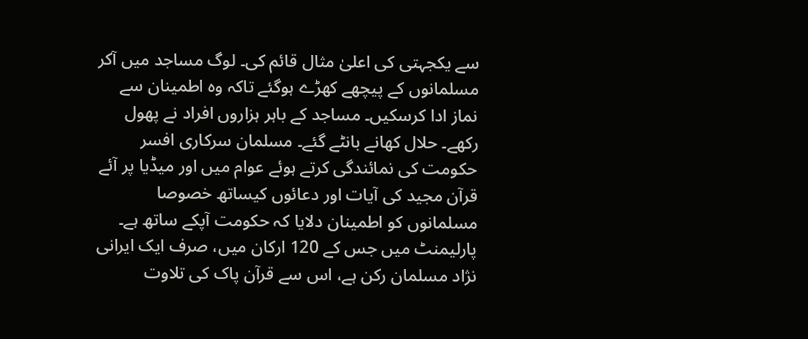سے یکجہتی کی اعلیٰ مثال قائم کی۔ لوگ مساجد میں آکر مسلمانوں کے پیچھے کھڑے ہوگئے تاکہ وہ اطمینان سے نماز ادا کرسکیں۔ مساجد کے باہر ہزاروں افراد نے پھول رکھے۔ حلال کھانے بانٹے گئے۔ مسلمان سرکاری افسر حکومت کی نمائندگی کرتے ہوئے عوام میں اور میڈیا پر آئے قرآن مجید کی آیات اور دعائوں کیساتھ خصوصا مسلمانوں کو اطمینان دلایا کہ حکومت آپکے ساتھ ہے۔ پارلیمنٹ میں جس کے 120 ارکان میں، صرف ایک ایرانی نژاد مسلمان رکن ہے، اس سے قرآن پاک کی تلاوت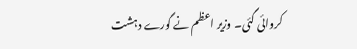کروائی گئی۔ وزیر اعظم نے گورے دہشت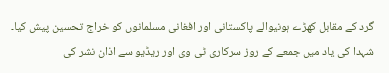گرد کے مقابل کھڑے ہونیوالے پاکستانی اور افغانی مسلمانوں کو خراج تحسین پیش کیا۔ شہدا کی یاد میں جمعے کے روز سرکاری ٹی وی اور ریڈیو سے اذان نشر کی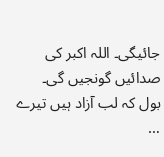جائیگی۔ اللہ اکبر کی صدائیں گونجیں گی۔
بول کہ لب آزاد ہیں تیرے …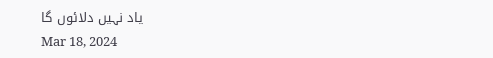یاد نہیں دلائوں گا
Mar 18, 2024